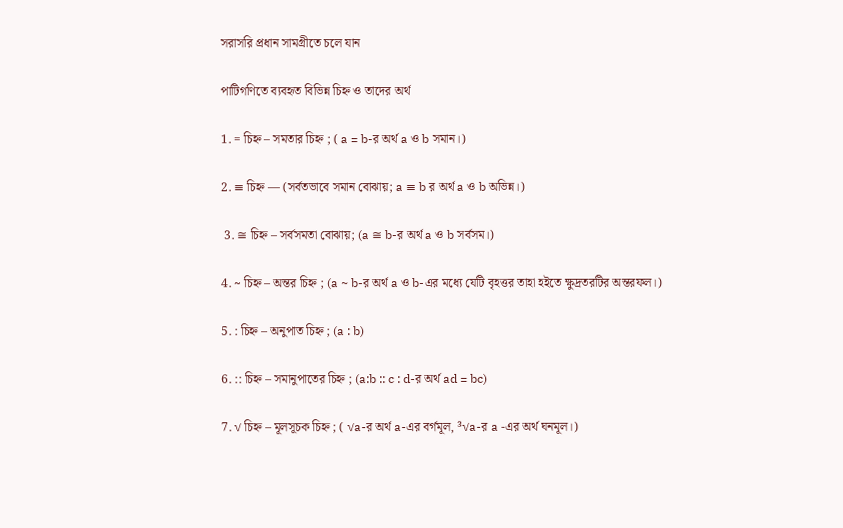সরাসরি প্রধান সামগ্রীতে চলে যান

পাটিগণিতে ব্যবহৃত বিভিন্ন চিহ্ন ও তাদের অর্থ

1. = চিহ্ন – সমতার চিহ্ন ; ( a = b-র অর্থ a ও b সমান।)

2. ≡ চিহ্ন — (সর্বতভাবে সমান বোঝায়; a ≡ b র অর্থ a ও b অভিন্ন।)

 3. ≅ চিহ্ন – সর্বসমতা বোঝায়; (a ≅ b-র অর্থ a ও b সর্বসম।)

4. ~ চিহ্ন – অন্তর চিহ্ন ; (a ~ b-র অর্থ a ও b-এর মধ্যে যেটি বৃহত্তর তাহা হইতে ক্ষুদ্রতরটির অন্তরফল।)

5. : চিহ্ন – অনুপাত চিহ্ন ; (a : b)

6. :: চিহ্ন – সমানুপাতের চিহ্ন ; (a:b :: c : d-র অর্থ ad = bc)

7. √ চিহ্ন – মূলসূচক চিহ্ন ; ( √a-র অর্থ a-এর বর্গমূল, ³√a-র a -এর অর্থ ঘনমূল।)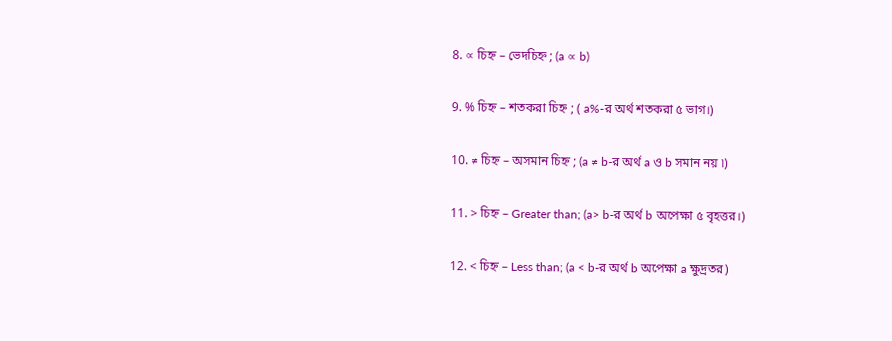8. ∝ চিহ্ন – ভেদচিহ্ন ; (a ∝ b)

9. % চিহ্ন – শতকরা চিহ্ন ; ( a%-র অর্থ শতকরা ৫ ভাগ।)

10. ≠ চিহ্ন – অসমান চিহ্ন ; (a ≠ b-র অর্থ a ও b সমান নয় ৷)

11. > চিহ্ন – Greater than; (a> b-র অর্থ b অপেক্ষা ৫ বৃহত্তর।)

12. < চিহ্ন – Less than; (a < b-র অর্থ b অপেক্ষা a ক্ষুদ্রতর)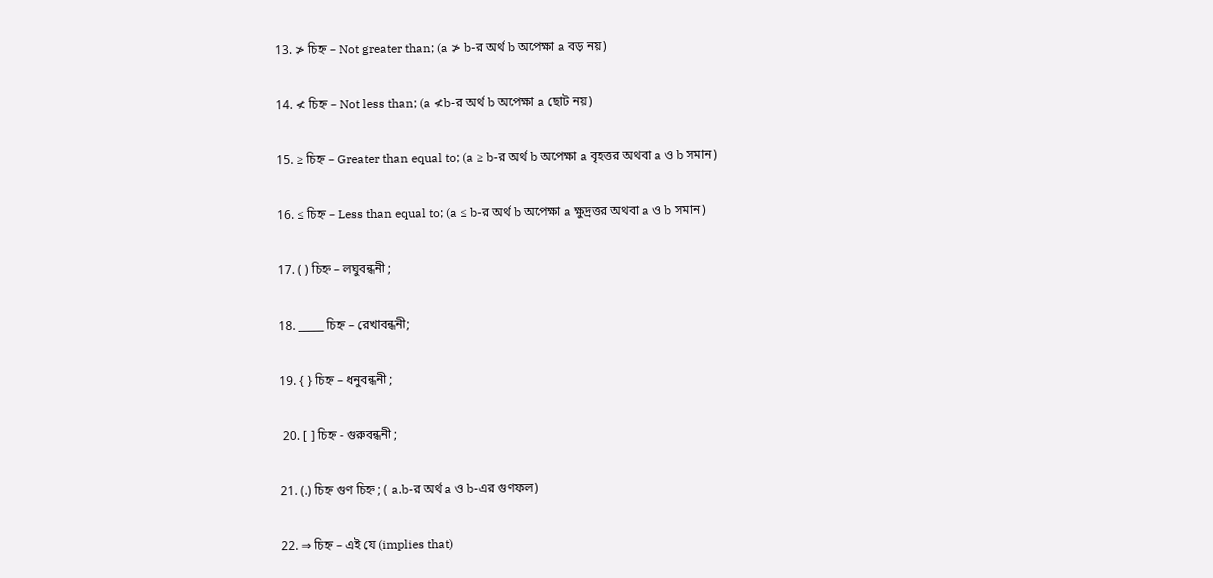13. ≯ চিহ্ন – Not greater than; (a ≯ b-র অর্থ b অপেক্ষা a বড় নয়)

14. ≮ চিহ্ন – Not less than; (a ≮b-র অর্থ b অপেক্ষা a ছোট নয়)

15. ≥ চিহ্ন – Greater than equal to; (a ≥ b-র অর্থ b অপেক্ষা a বৃহত্তর অথবা a ও b সমান)

16. ≤ চিহ্ন – Less than equal to; (a ≤ b-র অর্থ b অপেক্ষা a ক্ষুদ্রত্তর অথবা a ও b সমান)

17. ( ) চিহ্ন – লঘুবন্ধনী ;

18. _____ চিহ্ন – রেখাবন্ধনী;

19. { } চিহ্ন – ধনুবন্ধনী ;

 20. [ ] চিহ্ন - গুরুবন্ধনী ;

21. (.) চিহ্ন গুণ চিহ্ন ; ( a.b-র অর্থ a ও b-এর গুণফল)

22. ⇒ চিহ্ন – এই যে (implies that)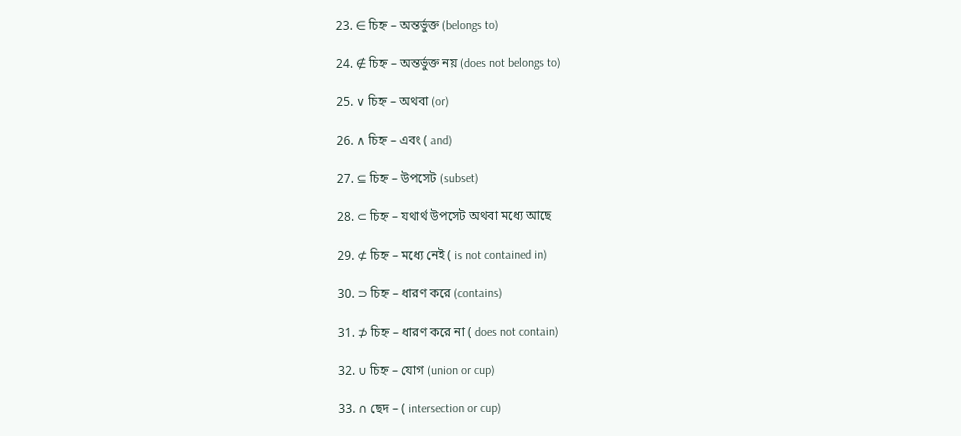23. ∈ চিহ্ন – অন্তর্ভুক্ত (belongs to)

24. ∉ চিহ্ন – অন্তর্ভুক্ত নয় (does not belongs to)

25. ∨ চিহ্ন – অথবা (or)

26. ∧ চিহ্ন – এবং ( and)

27. ⊆ চিহ্ন – উপসেট (subset)

28. ⊂ চিহ্ন – যথার্থ উপসেট অথবা মধ্যে আছে

29. ⊄ চিহ্ন – মধ্যে নেই ( is not contained in)

30. ⊃ চিহ্ন – ধারণ করে (contains)

31. ⊅ চিহ্ন – ধারণ করে না ( does not contain)

32. ∪ চিহ্ন – যোগ (union or cup)

33. ∩ ছেদ – ( intersection or cup)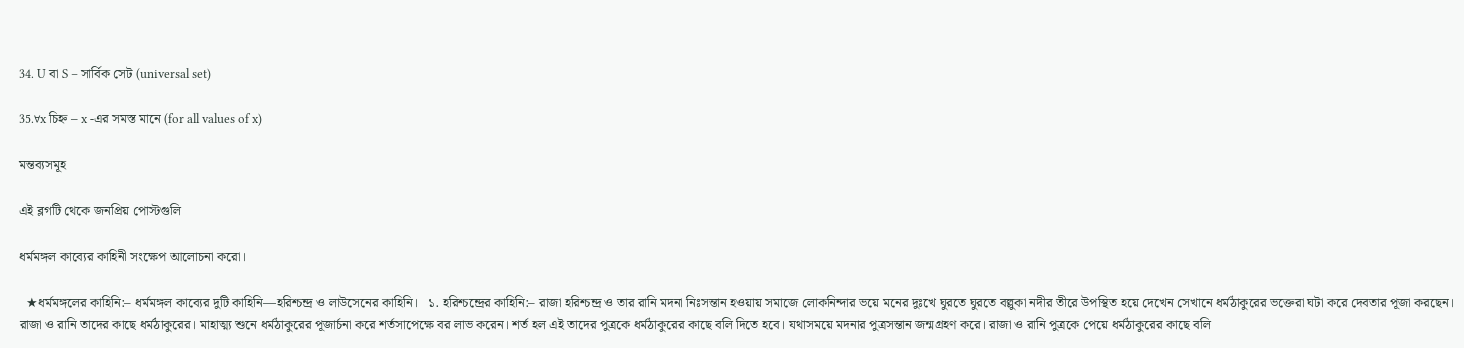34. U বা S – সার্বিক সেট (universal set)

35.∀x চিহ্ন – x -এর সমস্ত মানে (for all values of x)

মন্তব্যসমূহ

এই ব্লগটি থেকে জনপ্রিয় পোস্টগুলি

ধর্মমঙ্গল কাব্যের কাহিনী সংক্ষেপ আলোচনা করো।

  ★ধর্মমঙ্গলের কাহিনি:– ধর্মমঙ্গল কাব্যের দুটি কাহিনি—হরিশ্চন্দ্র ও লাউসেনের কাহিনি।   ১. হরিশ্চন্দ্রের কাহিনি:– রাজা হরিশ্চন্দ্র ও তার রানি মদনা নিঃসন্তান হওয়ায় সমাজে লোকনিন্দার ভয়ে মনের দুঃখে ঘুরতে ঘুরতে বল্লুকা নদীর তীরে উপস্থিত হয়ে দেখেন সেখানে ধর্মঠাকুরের ভক্তেরা ঘটা করে দেবতার পূজা করছেন। রাজা ও রানি তাদের কাছে ধর্মঠাকুরের। মাহাত্ম্য শুনে ধর্মঠাকুরের পূজার্চনা করে শর্তসাপেক্ষে বর লাভ করেন। শর্ত হল এই তাদের পুত্রকে ধর্মঠাকুরের কাছে বলি দিতে হবে। যথাসময়ে মদনার পুত্রসন্তান জন্মগ্রহণ করে। রাজা ও রানি পুত্রকে পেয়ে ধর্মঠাকুরের কাছে বলি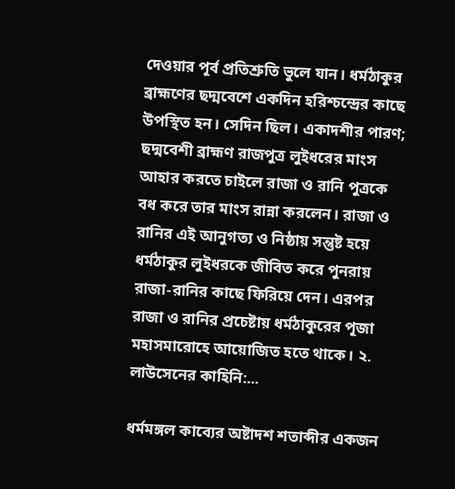দেওয়ার পূর্ব প্রতিশ্রুতি ভুলে যান। ধর্মঠাকুর ব্রাহ্মণের ছদ্মবেশে একদিন হরিশ্চন্দ্রের কাছে উপস্থিত হন। সেদিন ছিল। একাদশীর পারণ; ছদ্মবেশী ব্রাহ্মণ রাজপুত্র লুইধরের মাংস আহার করতে চাইলে রাজা ও রানি পুত্রকে বধ করে তার মাংস রান্না করলেন। রাজা ও রানির এই আনুগত্য ও নিষ্ঠায় সন্তুষ্ট হয়ে ধর্মঠাকুর লুইধরকে জীবিত করে পুনরায় রাজা-রানির কাছে ফিরিয়ে দেন। এরপর রাজা ও রানির প্রচেষ্টায় ধর্মঠাকুরের পূজা মহাসমারোহে আয়োজিত হতে থাকে। ২. লাউসেনের কাহিনি:...

ধর্মমঙ্গল কাব্যের অষ্টাদশ শতাব্দীর একজন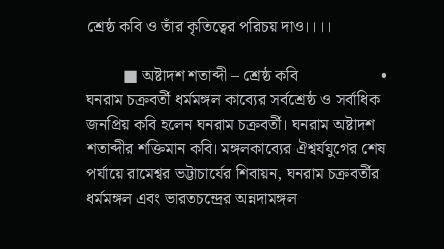শ্রেষ্ঠ কবি ও তাঁর কৃতিত্বের পরিচয় দাও।।।।

         ■ অষ্টাদশ শতাব্দী – শ্রেষ্ঠ কবি                    • ঘনরাম চক্রবর্তী ধর্মমঙ্গল কাব্যের সর্বশ্রেষ্ঠ ও সর্বাধিক জনপ্রিয় কবি হলেন ঘনরাম চক্রবর্তী। ঘনরাম অষ্টাদশ শতাব্দীর শক্তিমান কবি। মঙ্গলকাব্যের ঐশ্বর্যযুগের শেষ পর্যায়ে রামেশ্বর ভট্টাচার্যের শিবায়ন, ঘনরাম চক্রবর্তীর ধর্মমঙ্গল এবং ভারতচন্দ্রের অন্নদামঙ্গল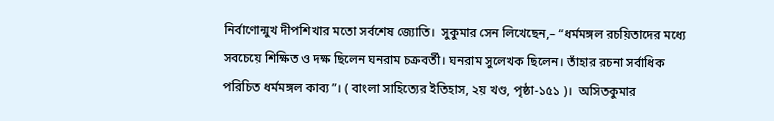নির্বাণোন্মুখ দীপশিখার মতো সর্বশেষ জ্যোতি।  সুকুমার সেন লিখেছেন,– “ধর্মমঙ্গল রচয়িতাদের মধ্যে সবচেয়ে শিক্ষিত ও দক্ষ ছিলেন ঘনরাম চক্রবর্তী। ঘনরাম সুলেখক ছিলেন। তাঁহার রচনা সর্বাধিক পরিচিত ধর্মমঙ্গল কাব্য”। ( বাংলা সাহিত্যের ইতিহাস, ২য় খণ্ড, পৃষ্ঠা-১৫১ )।  অসিতকুমার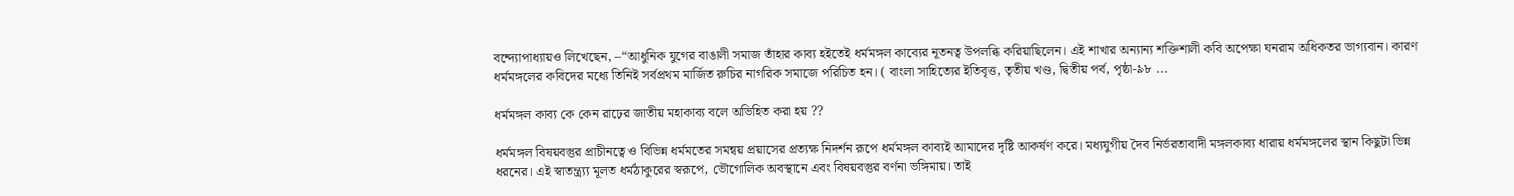বন্দ্যোপাধ্যায়ও লিখেছেন, –“আধুনিক যুগের বাঙালী সমাজ তাঁহার কাব্য হইতেই ধর্মমঙ্গল কাব্যের নূতনত্ব উপলব্ধি করিয়াছিলেন। এই শাখার অন্যান্য শক্তিশালী কবি অপেক্ষা ঘনরাম অধিকতর ভাগ্যবান। কারণ ধর্মমঙ্গলের কবিদের মধ্যে তিনিই সর্বপ্রথম মার্জিত রুচির নাগরিক সমাজে পরিচিত হন। ( বাংলা সাহিত্যের ইতিবৃত্ত, তৃতীয় খণ্ড, দ্বিতীয় পর্ব, পৃষ্ঠা-৯৮ ...

ধর্মমঙ্গল কাব্য কে কেন রাঢ়ের জাতীয় মহাকাব্য বলে অভিহিত করা হয় ??

ধর্মমঙ্গল বিষয়বস্তুর প্রাচীনত্বে ও বিভিন্ন ধর্মমতের সমন্বয় প্রয়াসের প্রত্যক্ষ নিদর্শন রূপে ধর্মমঙ্গল কাব্যই আমাদের দৃষ্টি আকর্ষণ করে। মধ্যযুগীয় দৈব নির্ভরতাবাদী মঙ্গলকাব্য ধারায় ধর্মমঙ্গলের স্থান কিছুটা ভিন্ন ধরনের। এই স্বাতন্ত্র্য্য মূলত ধর্মঠাকুরের স্বরূপে, ভৌগোলিক অবস্থানে এবং বিষয়বস্তুর বর্ণনা ভঙ্গিমায়। তাই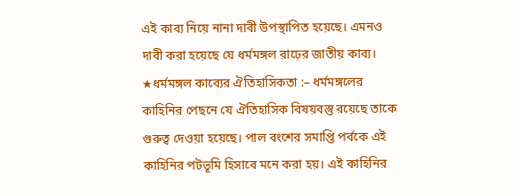এই কাব্য নিয়ে নানা দাবী উপস্থাপিত হয়েছে। এমনও দাবী করা হয়েছে যে ধর্মমঙ্গল রাঢ়ের জাতীয় কাব্য। ★ধর্মমঙ্গল কাব্যের ঐতিহাসিকতা :– ধর্মমঙ্গলের কাহিনির পেছনে যে ঐতিহাসিক বিষয়বস্তু রয়েছে তাকে গুরুত্ব দেওয়া হয়েছে। পাল বংশের সমাপ্তি পর্বকে এই কাহিনির পটভূমি হিসাবে মনে করা হয়। এই কাহিনির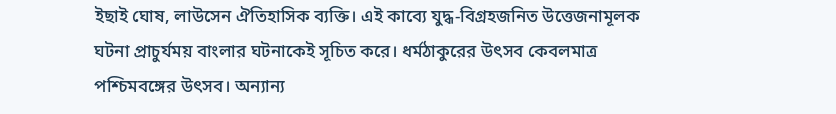ইছাই ঘোষ, লাউসেন ঐতিহাসিক ব্যক্তি। এই কাব্যে যুদ্ধ-বিগ্রহজনিত উত্তেজনামূলক ঘটনা প্রাচুর্যময় বাংলার ঘটনাকেই সূচিত করে। ধর্মঠাকুরের উৎসব কেবলমাত্র পশ্চিমবঙ্গের উৎসব। অন্যান্য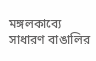মঙ্গলকাব্যে সাধারণ বাঙালির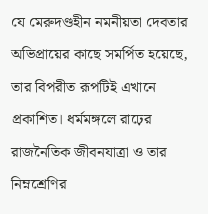যে মেরুদণ্ডহীন নমনীয়তা দেবতার অভিপ্রায়ের কাছে সমর্পিত হয়েছে, তার বিপরীত রূপটিই এখানে প্রকাশিত। ধর্মমঙ্গলে রাঢ়ের রাজনৈতিক জীবনযাত্রা ও তার নিম্নশ্রেণির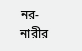নর-নারীর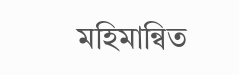মহিমান্বিত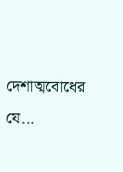দেশাত্মবোধের যে...